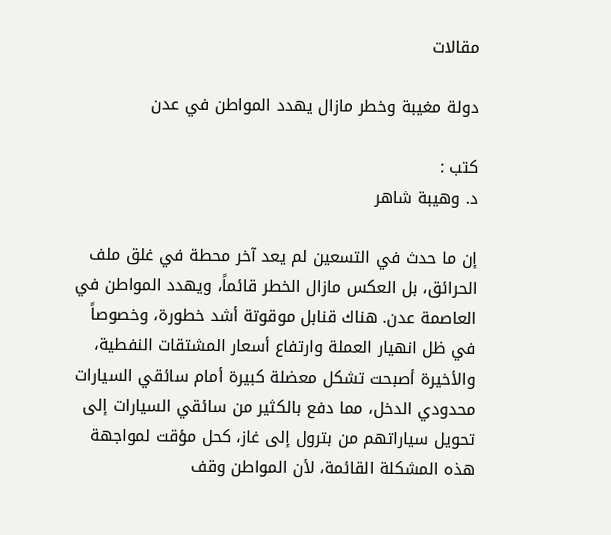مقالات

دولة مغيبة وخطر مازال يهدد المواطن في عدن

كتب :
د. وهيبة شاهر

إن ما حدث في التسعين لم يعد آخر محطة في غلق ملف الحرائق، بل العكس مازال الخطر قائماً، ويهدد المواطن في العاصمة عدن. هناك قنابل موقوتة أشد خطورة، وخصوصاً في ظل انهيار العملة وارتفاع أسعار المشتقات النفطية، والأخيرة أصبحت تشكل معضلة كبيرة أمام سائقي السيارات محدودي الدخل، مما دفع بالكثير من سائقي السيارات إلى تحويل سياراتهم من بترول إلى غاز، كحل مؤقت لمواجهة هذه المشكلة القائمة، لأن المواطن وقف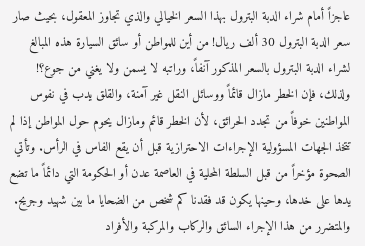عاجزاً أمام شراء الدبة البترول بهذا السعر الخيالي والذي تجاوز المعقول، بحيث صار سعر الدبة البترول 30 ألف ريال! من أين للمواطن أو سائق السيارة هذه المبالغ لشراء الدبة البترول بالسعر المذكور آنفاً، وراتبه لا يسمن ولا يغني من جوع؟!
ولذلك، فإن الخطر مازال قائماً ووسائل النقل غير آمنة، والقلق يدب في نفوس المواطنين خوفاً من تجدد الحرائق، لأن الخطر قائم ومازال يحوم حول المواطن إذا لم تتخذ الجهات المسؤولية الإجراءات الاحترازية قبل أن يقع الفاس في الرأس. وتأتي الصحوة مؤخراً من قبل السلطة المحلية في العاصمة عدن أو الحكومة التي دائماً ما تضع يدها على خدها، وحينها يكون قد فقدنا كم شخص من الضحايا ما بين شهيد وجريح. والمتضرر من هذا الإجراء السائق والركاب والمركبة والأفراد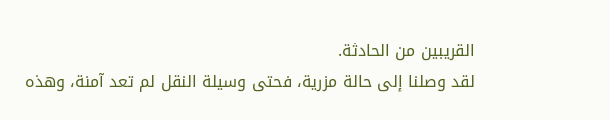القريبين من الحادثة.
لقد وصلنا إلى حالة مزرية، فحتى وسيلة النقل لم تعد آمنة، وهذه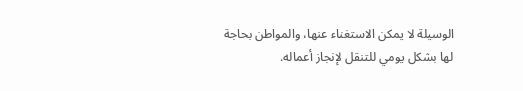الوسيلة لا يمكن الاستغناء عنها، والمواطن بحاجة لها بشكل يومي للتنقل لإنجاز أعماله.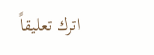اترك تعليقاً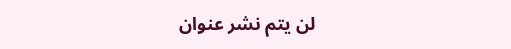لن يتم نشر عنوان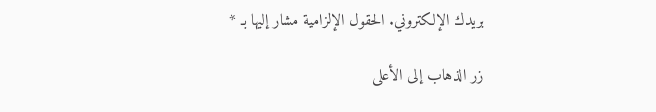بريدك الإلكتروني. الحقول الإلزامية مشار إليها بـ *

زر الذهاب إلى الأعلى